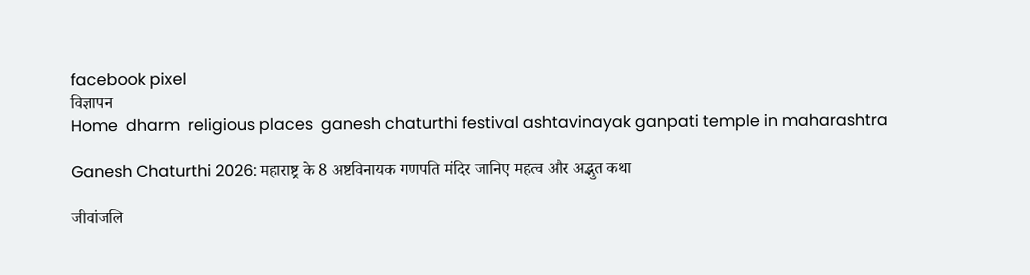facebook pixel
विज्ञापन
Home  dharm  religious places  ganesh chaturthi festival ashtavinayak ganpati temple in maharashtra

Ganesh Chaturthi 2026: महाराष्ट्र के 8 अष्टविनायक गणपति मंदिर जानिए महत्व और अद्भुत कथा

जीवांजलि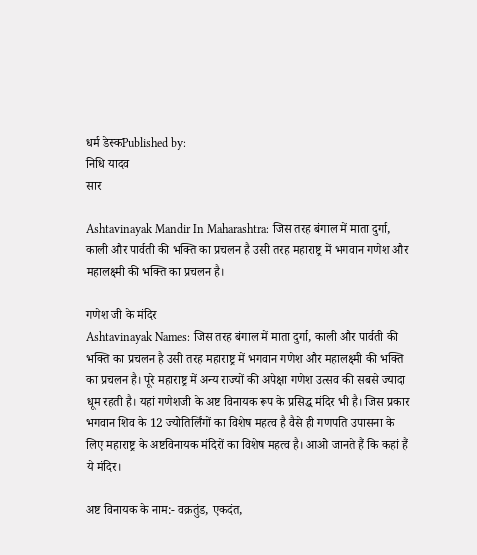धर्म डेस्कPublished by:
निधि यादव
सार

Ashtavinayak Mandir In Maharashtra: जिस तरह बंगाल में माता दुर्गा, काली और पार्वती की भक्ति का प्रचलन है उसी तरह महाराष्ट्र में भगवान गणेश और महालक्ष्मी की भक्ति का प्रचलन है।

गणेश जी के मंदिर
Ashtavinayak Names: जिस तरह बंगाल में माता दुर्गा, काली और पार्वती की भक्ति का प्रचलन है उसी तरह महाराष्ट्र में भगवान गणेश और महालक्ष्मी की भक्ति का प्रचलन है। पूरे महाराष्ट्र में अन्य राज्यों की अपेक्षा गणेश उत्सव की सबसे ज्यादा धूम रहती है। यहां गणेशजी के अष्ट विनायक रूप के प्रसिद्ध मंदिर भी है। जिस प्रकार भगवान शिव के 12 ज्योतिर्लिंगों का विशेष महत्व है वैसे ही गणपति उपासना के लिए महाराष्ट्र के अष्टविनायक मंदिरों का विशेष महत्व है। आओ जानते हैं कि कहां हैं ये मंदिर।

अष्ट विनायक के नाम:- वक्रतुंड, एकदंत,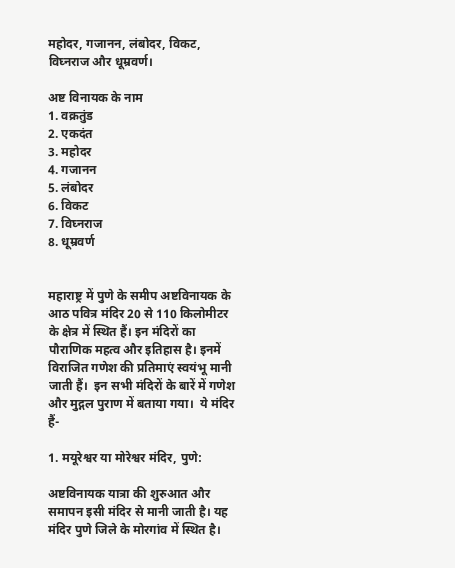महोदर, गजानन, लंबोदर, विकट, विघ्नराज और धूम्रवर्ण।

अष्ट विनायक के नाम
1. वक्रतुंड
2. एकदंत
3. महोदर
4. गजानन
5. लंबोदर
6. विकट
7. विघ्नराज
8. धूम्रवर्ण


महाराष्ट्र में पुणे के समीप अष्टविनायक के आठ पवित्र मंदिर 20 से 110 किलोमीटर के क्षेत्र में स्थित हैं। इन मंदिरों का पौराणिक महत्व और इतिहास है। इनमें विराजित गणेश की प्रतिमाएं स्वयंभू मानी जाती हैं।  इन सभी मंदिरों के बारें में गणेश और मुद्गल पुराण में बताया गया।  ये मंदिर हैं-

1. मयूरेश्वर या मोरेश्वर मंदिर, पुणे:

अष्टविनायक यात्रा की शुरुआत और समापन इसी मंदिर से मानी जाती है। यह मंदिर पुणे जिले के मोरगांव में स्थित है।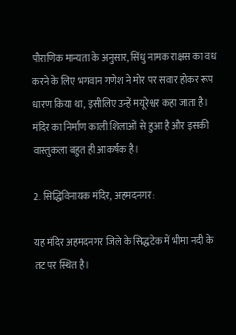पौराणिक मान्यता के अनुसार, सिंधु नामक राक्षस का वध करने के लिए भगवान गणेश ने मोर पर सवार होकर रूप धारण किया था, इसीलिए उन्हें मयूरेश्वर कहा जाता है। मंदिर का निर्माण काली शिलाओं से हुआ है और इसकी वास्तुकला बहुत ही आकर्षक है।

2. सिद्धिविनायक मंदिर, अहमदनगर:

यह मंदिर अहमदनगर जिले के सिद्धटेक में भीमा नदी के तट पर स्थित है।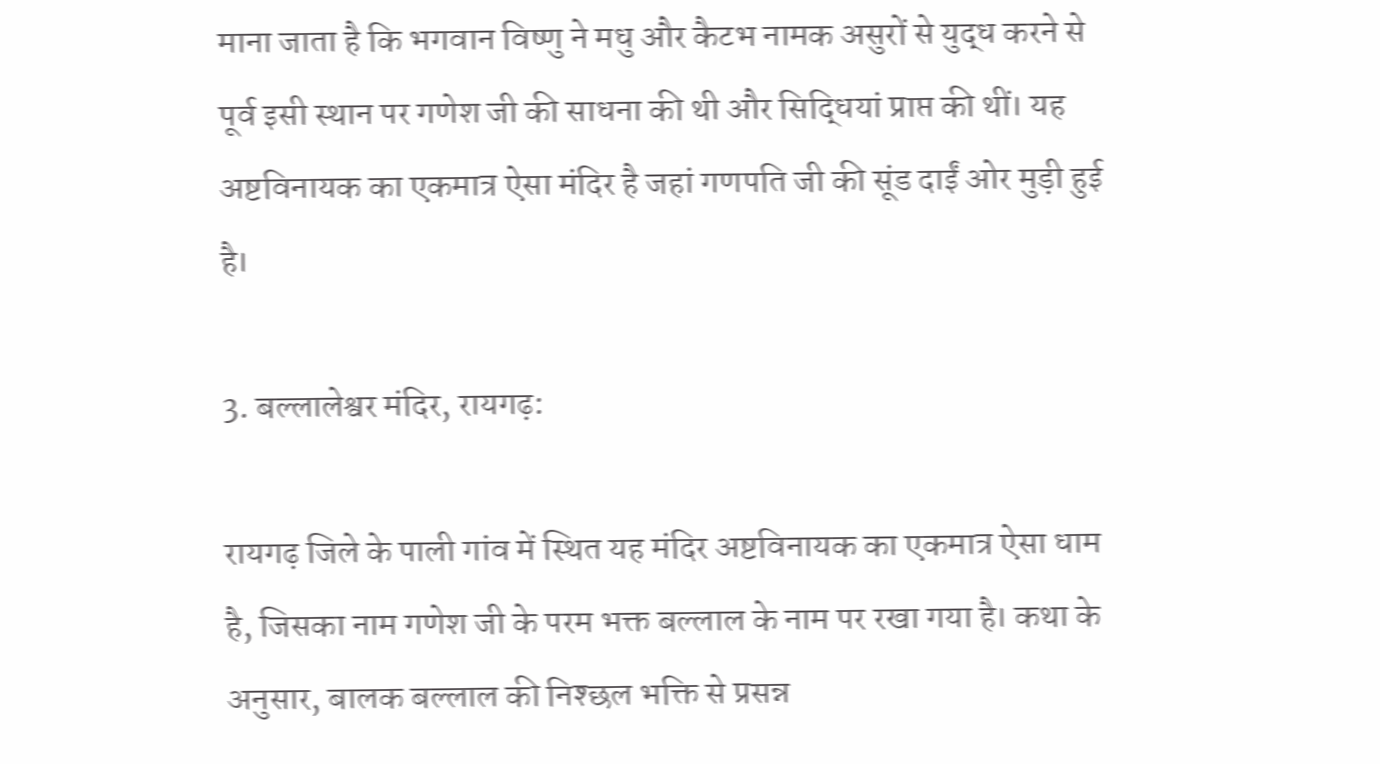माना जाता है कि भगवान विष्णु ने मधु और कैटभ नामक असुरों से युद्ध करने से पूर्व इसी स्थान पर गणेश जी की साधना की थी और सिद्धियां प्राप्त की थीं। यह अष्टविनायक का एकमात्र ऐसा मंदिर है जहां गणपति जी की सूंड दाईं ओर मुड़ी हुई है।

3. बल्लालेश्वर मंदिर, रायगढ़:

रायगढ़ जिले के पाली गांव में स्थित यह मंदिर अष्टविनायक का एकमात्र ऐसा धाम है, जिसका नाम गणेश जी के परम भक्त बल्लाल के नाम पर रखा गया है। कथा के अनुसार, बालक बल्लाल की निश्छल भक्ति से प्रसन्न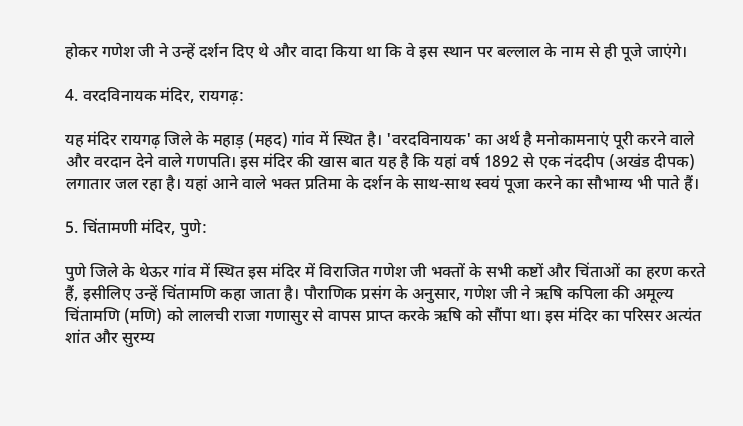होकर गणेश जी ने उन्हें दर्शन दिए थे और वादा किया था कि वे इस स्थान पर बल्लाल के नाम से ही पूजे जाएंगे।

4. वरदविनायक मंदिर, रायगढ़:

यह मंदिर रायगढ़ जिले के महाड़ (महद) गांव में स्थित है। 'वरदविनायक' का अर्थ है मनोकामनाएं पूरी करने वाले और वरदान देने वाले गणपति। इस मंदिर की खास बात यह है कि यहां वर्ष 1892 से एक नंददीप (अखंड दीपक) लगातार जल रहा है। यहां आने वाले भक्त प्रतिमा के दर्शन के साथ-साथ स्वयं पूजा करने का सौभाग्य भी पाते हैं।

5. चिंतामणी मंदिर, पुणे:

पुणे जिले के थेऊर गांव में स्थित इस मंदिर में विराजित गणेश जी भक्तों के सभी कष्टों और चिंताओं का हरण करते हैं, इसीलिए उन्हें चिंतामणि कहा जाता है। पौराणिक प्रसंग के अनुसार, गणेश जी ने ऋषि कपिला की अमूल्य चिंतामणि (मणि) को लालची राजा गणासुर से वापस प्राप्त करके ऋषि को सौंपा था। इस मंदिर का परिसर अत्यंत शांत और सुरम्य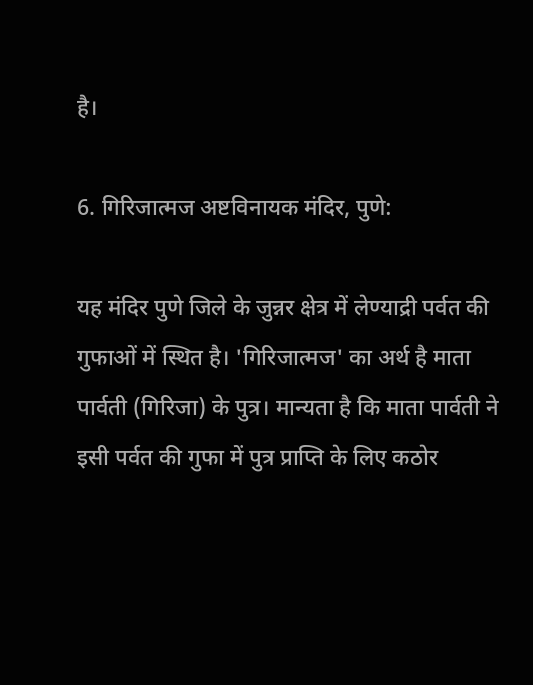है।

6. गिरिजात्मज अष्टविनायक मंदिर, पुणे:

यह मंदिर पुणे जिले के जुन्नर क्षेत्र में लेण्याद्री पर्वत की गुफाओं में स्थित है। 'गिरिजात्मज' का अर्थ है माता पार्वती (गिरिजा) के पुत्र। मान्यता है कि माता पार्वती ने इसी पर्वत की गुफा में पुत्र प्राप्ति के लिए कठोर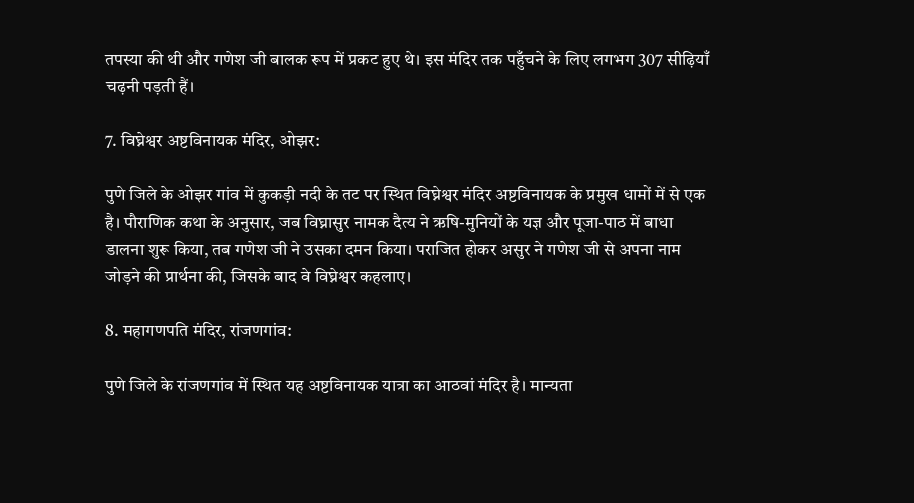तपस्या की थी और गणेश जी बालक रूप में प्रकट हुए थे। इस मंदिर तक पहुँचने के लिए लगभग 307 सीढ़ियाँ चढ़नी पड़ती हैं।

7. विघ्नेश्वर अष्टविनायक मंदिर, ओझर:

पुणे जिले के ओझर गांव में कुकड़ी नदी के तट पर स्थित विघ्नेश्वर मंदिर अष्टविनायक के प्रमुख धामों में से एक है। पौराणिक कथा के अनुसार, जब विघ्नासुर नामक दैत्य ने ऋषि-मुनियों के यज्ञ और पूजा-पाठ में बाधा डालना शुरू किया, तब गणेश जी ने उसका दमन किया। पराजित होकर असुर ने गणेश जी से अपना नाम जोड़ने की प्रार्थना की, जिसके बाद वे विघ्नेश्वर कहलाए।

8. महागणपति मंदिर, रांजणगांव:

पुणे जिले के रांजणगांव में स्थित यह अष्टविनायक यात्रा का आठवां मंदिर है। मान्यता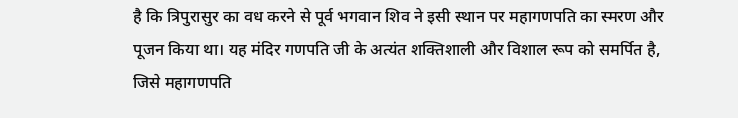है कि त्रिपुरासुर का वध करने से पूर्व भगवान शिव ने इसी स्थान पर महागणपति का स्मरण और पूजन किया था। यह मंदिर गणपति जी के अत्यंत शक्तिशाली और विशाल रूप को समर्पित है, जिसे महागणपति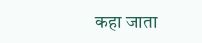कहा जाता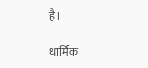है।

धार्मिक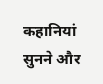कहानियां सुनने और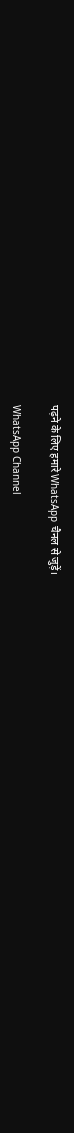पढ़ने के लिए हमारे WhatsApp चैनल से जुड़ें।

WhatsApp Channel